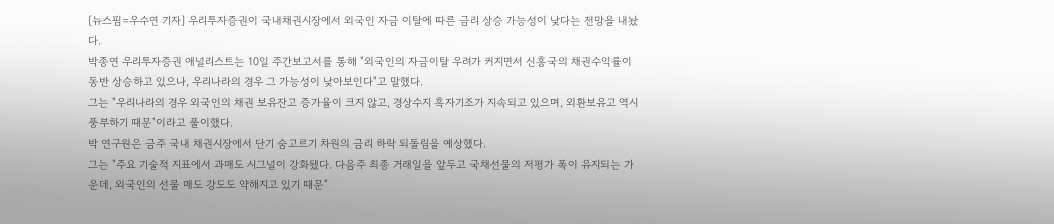[뉴스핌=우수연 기자] 우리투자증권이 국내채권시장에서 외국인 자금 이탈에 따른 금리 상승 가능성이 낮다는 전망을 내놨다.
박종연 우리투자증권 애널리스트는 10일 주간보고서를 통해 "외국인의 자금이탈 우려가 커지면서 신흥국의 채권수익률이 동반 상승하고 있으나, 우리나라의 경우 그 가능성이 낮아보인다"고 말했다.
그는 "우리나라의 경우 외국인의 채권 보유잔고 증가율이 크지 않고, 경상수지 흑자기조가 지속되고 있으며, 외환보유고 역시 풍부하기 때문"이라고 풀이했다.
박 연구원은 금주 국내 채권시장에서 단기 숨고르기 차원의 금리 하락 되돌림을 예상했다.
그는 "주요 기술적 지표에서 과매도 시그널이 강화됐다. 다음주 최종 거래일을 앞두고 국채선물의 저평가 폭이 유지되는 가운데, 외국인의 선물 매도 강도도 약해지고 있기 때문"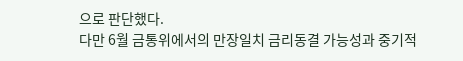으로 판단했다.
다만 6월 금통위에서의 만장일치 금리동결 가능성과 중기적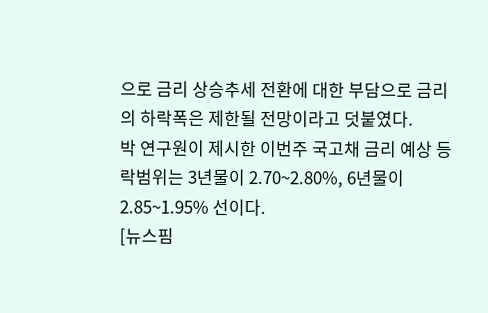으로 금리 상승추세 전환에 대한 부담으로 금리의 하락폭은 제한될 전망이라고 덧붙였다.
박 연구원이 제시한 이번주 국고채 금리 예상 등락범위는 3년물이 2.70~2.80%, 6년물이 2.85~1.95% 선이다.
[뉴스핌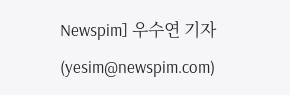Newspim] 우수연 기자 (yesim@newspim.com)